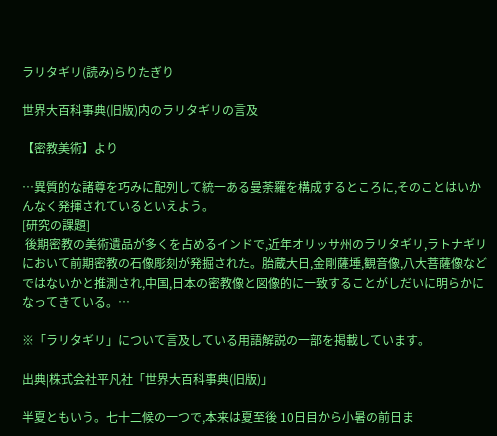ラリタギリ(読み)らりたぎり

世界大百科事典(旧版)内のラリタギリの言及

【密教美術】より

…異質的な諸尊を巧みに配列して統一ある曼荼羅を構成するところに,そのことはいかんなく発揮されているといえよう。
[研究の課題]
 後期密教の美術遺品が多くを占めるインドで,近年オリッサ州のラリタギリ,ラトナギリにおいて前期密教の石像彫刻が発掘された。胎蔵大日,金剛薩埵,観音像,八大菩薩像などではないかと推測され,中国,日本の密教像と図像的に一致することがしだいに明らかになってきている。…

※「ラリタギリ」について言及している用語解説の一部を掲載しています。

出典|株式会社平凡社「世界大百科事典(旧版)」

半夏ともいう。七十二候の一つで,本来は夏至後 10日目から小暑の前日ま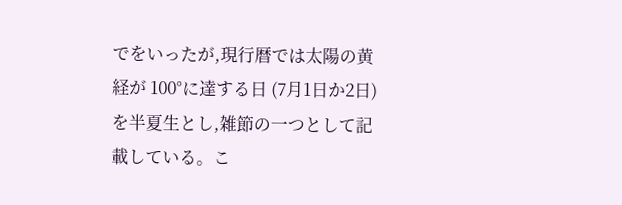でをいったが,現行暦では太陽の黄経が 100°に達する日 (7月1日か2日) を半夏生とし,雑節の一つとして記載している。こ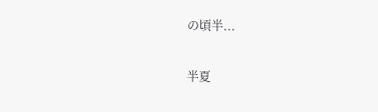の頃半...

半夏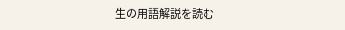生の用語解説を読む